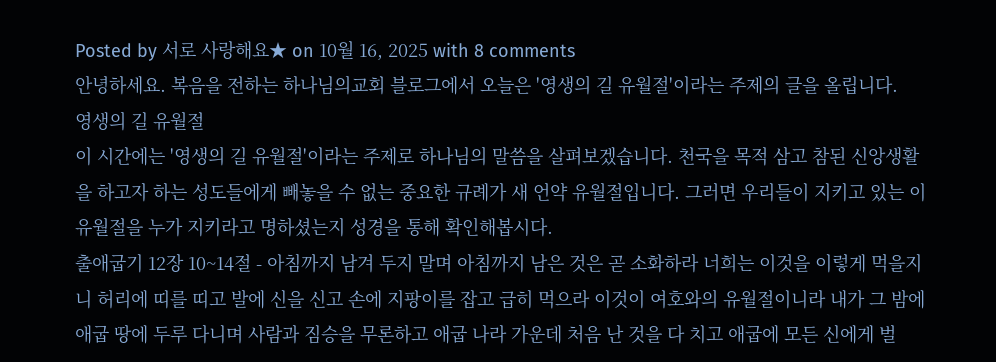Posted by 서로 사랑해요★ on 10월 16, 2025 with 8 comments
안녕하세요. 복음을 전하는 하나님의교회 블로그에서 오늘은 '영생의 길 유월절'이라는 주제의 글을 올립니다.
영생의 길 유월절
이 시간에는 '영생의 길 유월절'이라는 주제로 하나님의 말씀을 살펴보겠습니다. 천국을 목적 삼고 참된 신앙생활을 하고자 하는 성도들에게 빼놓을 수 없는 중요한 규례가 새 언약 유월절입니다. 그러면 우리들이 지키고 있는 이 유월절을 누가 지키라고 명하셨는지 성경을 통해 확인해봅시다.
출애굽기 12장 10~14절 - 아침까지 남겨 두지 말며 아침까지 남은 것은 곧 소화하라 너희는 이것을 이렇게 먹을지니 허리에 띠를 띠고 발에 신을 신고 손에 지팡이를 잡고 급히 먹으라 이것이 여호와의 유월절이니라 내가 그 밤에 애굽 땅에 두루 다니며 사람과 짐승을 무론하고 애굽 나라 가운데 처음 난 것을 다 치고 애굽에 모든 신에게 벌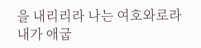을 내리리라 나는 여호와로라 내가 애굽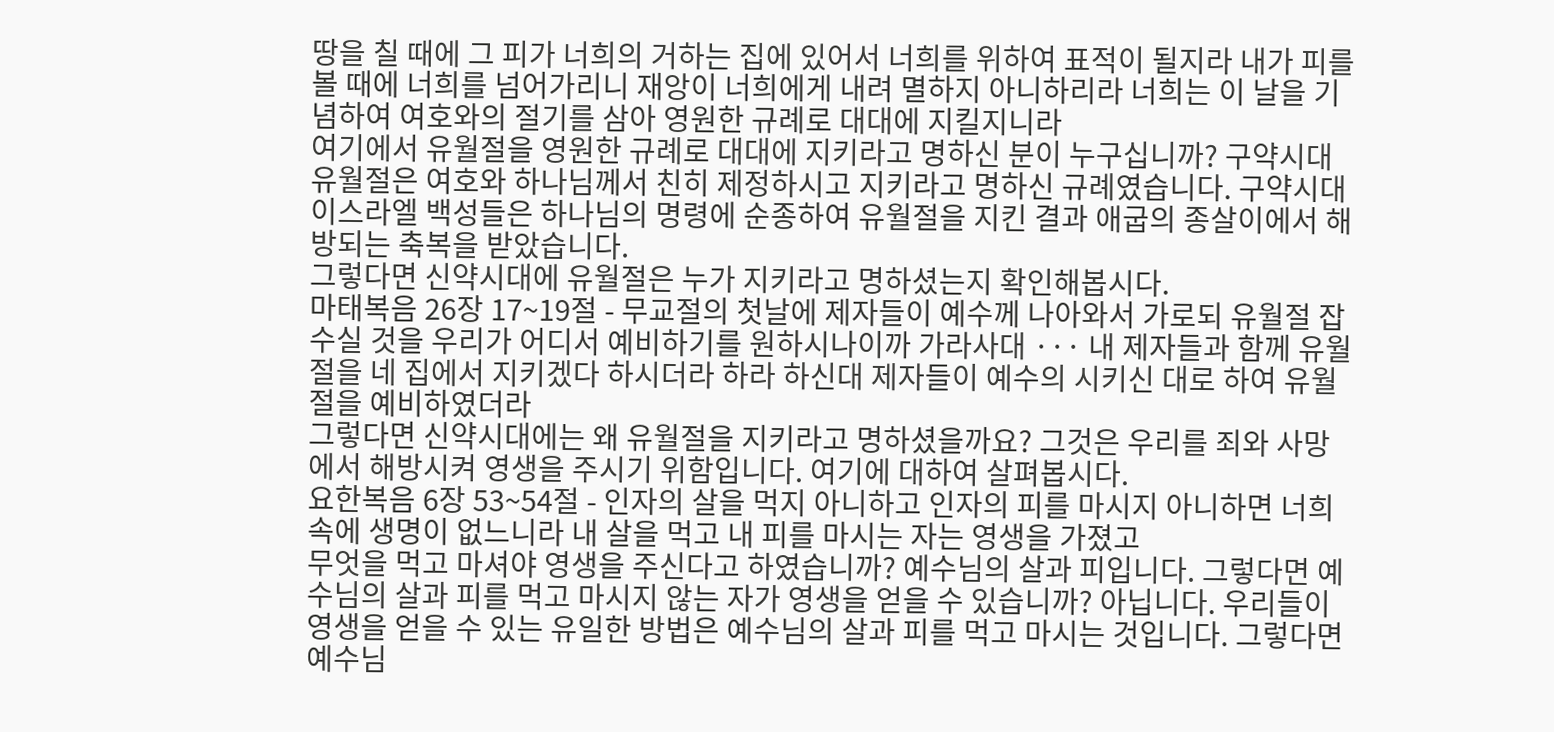땅을 칠 때에 그 피가 너희의 거하는 집에 있어서 너희를 위하여 표적이 될지라 내가 피를 볼 때에 너희를 넘어가리니 재앙이 너희에게 내려 멸하지 아니하리라 너희는 이 날을 기념하여 여호와의 절기를 삼아 영원한 규례로 대대에 지킬지니라
여기에서 유월절을 영원한 규례로 대대에 지키라고 명하신 분이 누구십니까? 구약시대 유월절은 여호와 하나님께서 친히 제정하시고 지키라고 명하신 규례였습니다. 구약시대 이스라엘 백성들은 하나님의 명령에 순종하여 유월절을 지킨 결과 애굽의 종살이에서 해방되는 축복을 받았습니다.
그렇다면 신약시대에 유월절은 누가 지키라고 명하셨는지 확인해봅시다.
마태복음 26장 17~19절 - 무교절의 첫날에 제자들이 예수께 나아와서 가로되 유월절 잡수실 것을 우리가 어디서 예비하기를 원하시나이까 가라사대 ··· 내 제자들과 함께 유월절을 네 집에서 지키겠다 하시더라 하라 하신대 제자들이 예수의 시키신 대로 하여 유월절을 예비하였더라
그렇다면 신약시대에는 왜 유월절을 지키라고 명하셨을까요? 그것은 우리를 죄와 사망에서 해방시켜 영생을 주시기 위함입니다. 여기에 대하여 살펴봅시다.
요한복음 6장 53~54절 - 인자의 살을 먹지 아니하고 인자의 피를 마시지 아니하면 너희 속에 생명이 없느니라 내 살을 먹고 내 피를 마시는 자는 영생을 가졌고
무엇을 먹고 마셔야 영생을 주신다고 하였습니까? 예수님의 살과 피입니다. 그렇다면 예수님의 살과 피를 먹고 마시지 않는 자가 영생을 얻을 수 있습니까? 아닙니다. 우리들이 영생을 얻을 수 있는 유일한 방법은 예수님의 살과 피를 먹고 마시는 것입니다. 그렇다면 예수님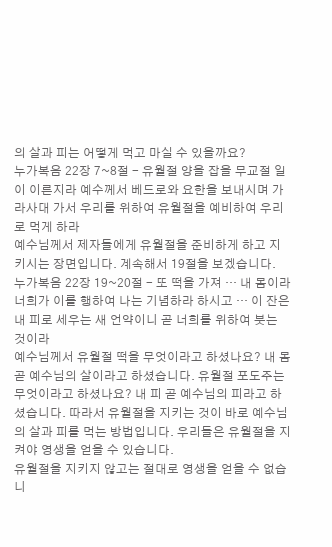의 살과 피는 어떻게 먹고 마실 수 있을까요?
누가복음 22장 7~8절 - 유월절 양을 잡을 무교절 일이 이른지라 예수께서 베드로와 요한을 보내시며 가라사대 가서 우리를 위하여 유월절을 예비하여 우리로 먹게 하라
예수님께서 제자들에게 유월절을 준비하게 하고 지키시는 장면입니다. 계속해서 19절을 보겠습니다.
누가복음 22장 19~20절 - 또 떡을 가져 ··· 내 몸이라 너희가 이를 행하여 나는 기념하라 하시고 ··· 이 잔은 내 피로 세우는 새 언약이니 곧 너희를 위하여 붓는 것이라
예수님께서 유월절 떡을 무엇이라고 하셨나요? 내 몸 곧 예수님의 살이라고 하셨습니다. 유월절 포도주는 무엇이라고 하셨나요? 내 피 곧 예수님의 피라고 하셨습니다. 따라서 유월절을 지키는 것이 바로 예수님의 살과 피를 먹는 방법입니다. 우리들은 유월절을 지켜야 영생을 얻을 수 있습니다.
유월절을 지키지 않고는 절대로 영생을 얻을 수 없습니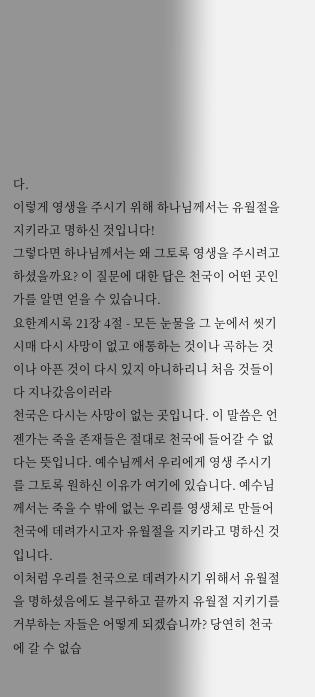다.
이렇게 영생을 주시기 위해 하나님께서는 유월절을 지키라고 명하신 것입니다!
그렇다면 하나님께서는 왜 그토록 영생을 주시려고 하셨을까요? 이 질문에 대한 답은 천국이 어떤 곳인가를 알면 얻을 수 있습니다.
요한계시록 21장 4절 - 모든 눈물을 그 눈에서 씻기시매 다시 사망이 없고 애통하는 것이나 곡하는 것이나 아픈 것이 다시 있지 아니하리니 처음 것들이 다 지나갔음이러라
천국은 다시는 사망이 없는 곳입니다. 이 말씀은 언젠가는 죽을 존재들은 절대로 천국에 들어갈 수 없다는 뜻입니다. 예수님께서 우리에게 영생 주시기를 그토록 원하신 이유가 여기에 있습니다. 예수님께서는 죽을 수 밖에 없는 우리를 영생체로 만들어 천국에 데려가시고자 유월절을 지키라고 명하신 것입니다.
이처럼 우리를 천국으로 데려가시기 위해서 유월절을 명하셨음에도 블구하고 끝까지 유월절 지키기를 거부하는 자들은 어떻게 되겠습니까? 당연히 천국에 갈 수 없습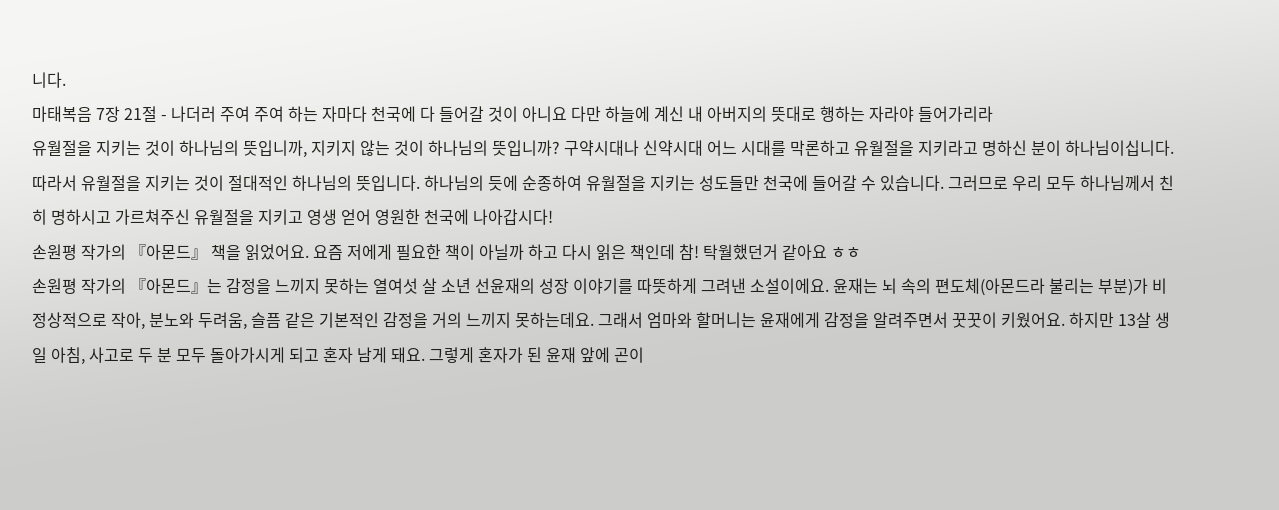니다.
마태복음 7장 21절 - 나더러 주여 주여 하는 자마다 천국에 다 들어갈 것이 아니요 다만 하늘에 계신 내 아버지의 뜻대로 행하는 자라야 들어가리라
유월절을 지키는 것이 하나님의 뜻입니까, 지키지 않는 것이 하나님의 뜻입니까? 구약시대나 신약시대 어느 시대를 막론하고 유월절을 지키라고 명하신 분이 하나님이십니다. 따라서 유월절을 지키는 것이 절대적인 하나님의 뜻입니다. 하나님의 듯에 순종하여 유월절을 지키는 성도들만 천국에 들어갈 수 있습니다. 그러므로 우리 모두 하나님께서 친히 명하시고 가르쳐주신 유월절을 지키고 영생 얻어 영원한 천국에 나아갑시다!
손원평 작가의 『아몬드』 책을 읽었어요. 요즘 저에게 필요한 책이 아닐까 하고 다시 읽은 책인데 참! 탁월했던거 같아요 ㅎㅎ
손원평 작가의 『아몬드』는 감정을 느끼지 못하는 열여섯 살 소년 선윤재의 성장 이야기를 따뜻하게 그려낸 소설이에요. 윤재는 뇌 속의 편도체(아몬드라 불리는 부분)가 비정상적으로 작아, 분노와 두려움, 슬픔 같은 기본적인 감정을 거의 느끼지 못하는데요. 그래서 엄마와 할머니는 윤재에게 감정을 알려주면서 꿋꿋이 키웠어요. 하지만 13살 생일 아침, 사고로 두 분 모두 돌아가시게 되고 혼자 남게 돼요. 그렇게 혼자가 된 윤재 앞에 곤이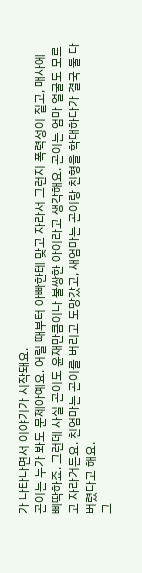가 나타나면서 이야기가 시작돼요.
곤이는 누가 봐도 문제아예요. 어릴 때부터 아빠한테 맞고 자라서 그런지 폭력성이 짙고, 매사에 삐딱하죠. 그런데 사실 곤이도 윤재만큼이나 불쌍한 아이라고 생각해요. 곤이는 엄마 얼굴도 모르고 자라거든요. 친엄마는 곤이를 버리고 도망갔고, 새엄마는 곤이랑 친형을 학대하다가 결국 둘 다 버렸다고 해요.
그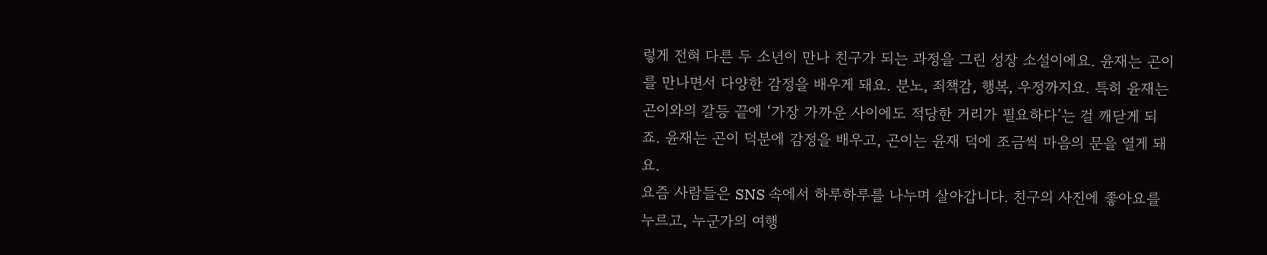렇게 전혀 다른 두 소년이 만나 친구가 되는 과정을 그린 성장 소설이에요. 윤재는 곤이를 만나면서 다양한 감정을 배우게 돼요. 분노, 죄책감, 행복, 우정까지요. 특히 윤재는 곤이와의 갈등 끝에 ‘가장 가까운 사이에도 적당한 거리가 필요하다’는 걸 깨닫게 되죠. 윤재는 곤이 덕분에 감정을 배우고, 곤이는 윤재 덕에 조금씩 마음의 문을 열게 돼요.
요즘 사람들은 SNS 속에서 하루하루를 나누며 살아갑니다. 친구의 사진에 좋아요를 누르고, 누군가의 여행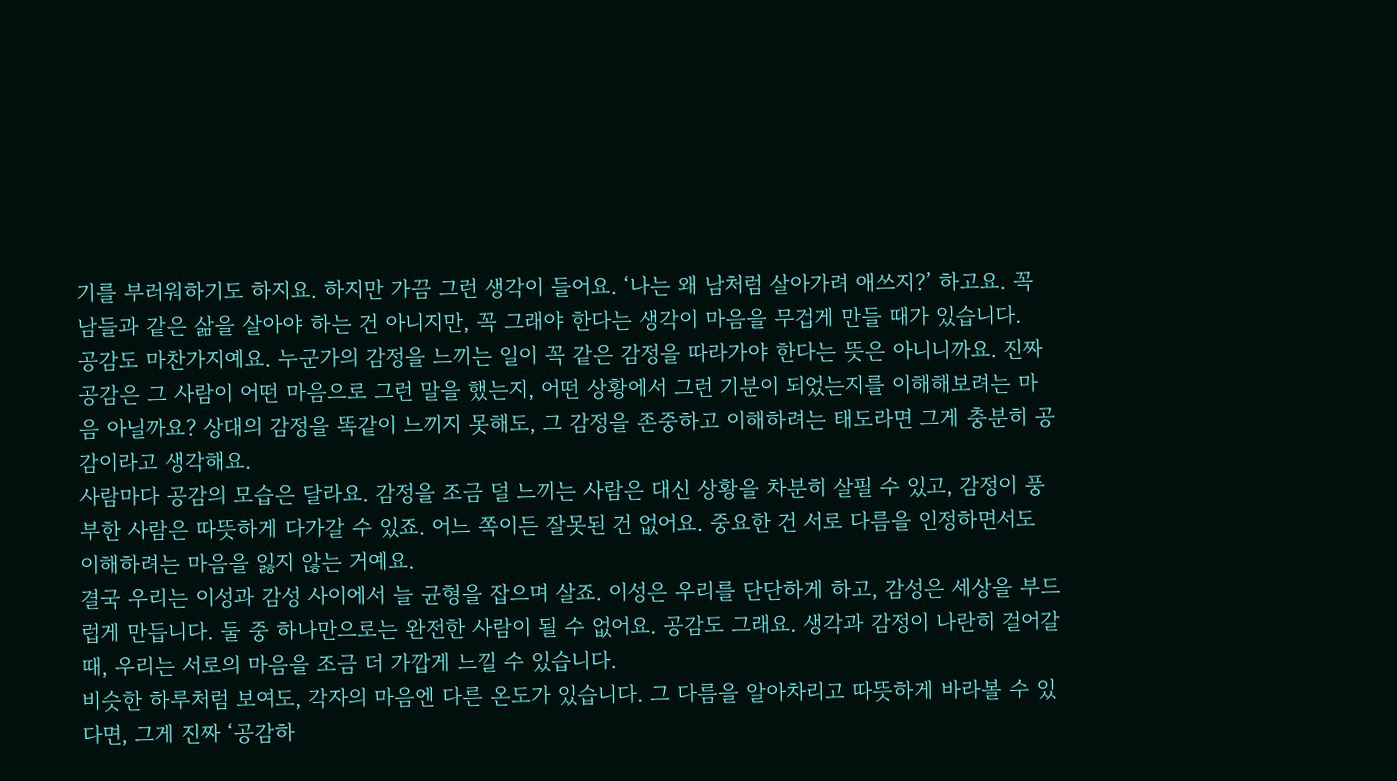기를 부러워하기도 하지요. 하지만 가끔 그런 생각이 들어요. ‘나는 왜 남처럼 살아가려 애쓰지?’ 하고요. 꼭 남들과 같은 삶을 살아야 하는 건 아니지만, 꼭 그래야 한다는 생각이 마음을 무겁게 만들 때가 있습니다.
공감도 마찬가지예요. 누군가의 감정을 느끼는 일이 꼭 같은 감정을 따라가야 한다는 뜻은 아니니까요. 진짜 공감은 그 사람이 어떤 마음으로 그런 말을 했는지, 어떤 상황에서 그런 기분이 되었는지를 이해해보려는 마음 아닐까요? 상대의 감정을 똑같이 느끼지 못해도, 그 감정을 존중하고 이해하려는 태도라면 그게 충분히 공감이라고 생각해요.
사람마다 공감의 모습은 달라요. 감정을 조금 덜 느끼는 사람은 대신 상황을 차분히 살필 수 있고, 감정이 풍부한 사람은 따뜻하게 다가갈 수 있죠. 어느 쪽이든 잘못된 건 없어요. 중요한 건 서로 다름을 인정하면서도 이해하려는 마음을 잃지 않는 거예요.
결국 우리는 이성과 감성 사이에서 늘 균형을 잡으며 살죠. 이성은 우리를 단단하게 하고, 감성은 세상을 부드럽게 만듭니다. 둘 중 하나만으로는 완전한 사람이 될 수 없어요. 공감도 그래요. 생각과 감정이 나란히 걸어갈 때, 우리는 서로의 마음을 조금 더 가깝게 느낄 수 있습니다.
비슷한 하루처럼 보여도, 각자의 마음엔 다른 온도가 있습니다. 그 다름을 알아차리고 따뜻하게 바라볼 수 있다면, 그게 진짜 ‘공감하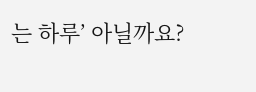는 하루’ 아닐까요?